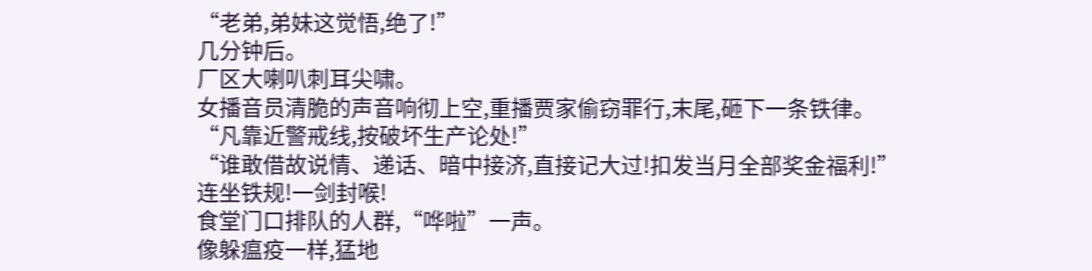“老弟,弟妹这觉悟,绝了!”
几分钟后。
厂区大喇叭刺耳尖啸。
女播音员清脆的声音响彻上空,重播贾家偷窃罪行,末尾,砸下一条铁律。
“凡靠近警戒线,按破坏生产论处!”
“谁敢借故说情、递话、暗中接济,直接记大过!扣发当月全部奖金福利!”
连坐铁规!一剑封喉!
食堂门口排队的人群,“哗啦”一声。
像躲瘟疫一样,猛地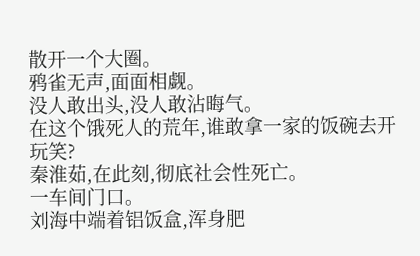散开一个大圈。
鸦雀无声,面面相觑。
没人敢出头,没人敢沾晦气。
在这个饿死人的荒年,谁敢拿一家的饭碗去开玩笑?
秦淮茹,在此刻,彻底社会性死亡。
一车间门口。
刘海中端着铝饭盒,浑身肥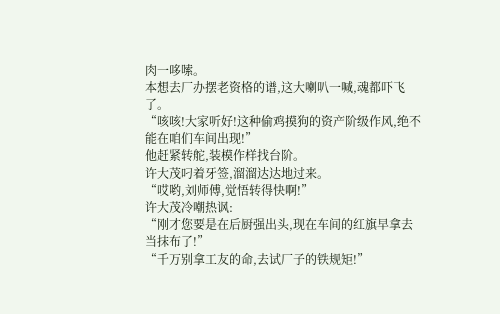肉一哆嗦。
本想去厂办摆老资格的谱,这大喇叭一喊,魂都吓飞了。
“咳咳!大家听好!这种偷鸡摸狗的资产阶级作风,绝不能在咱们车间出现!”
他赶紧转舵,装模作样找台阶。
许大茂叼着牙签,溜溜达达地过来。
“哎哟,刘师傅,觉悟转得快啊!”
许大茂冷嘲热讽:
“刚才您要是在后厨强出头,现在车间的红旗早拿去当抹布了!”
“千万别拿工友的命,去试厂子的铁规矩!”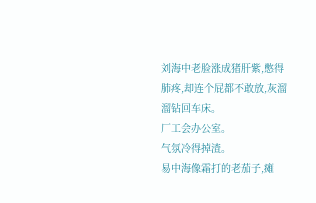刘海中老脸涨成猪肝紫,憋得肺疼,却连个屁都不敢放,灰溜溜钻回车床。
厂工会办公室。
气氛冷得掉渣。
易中海像霜打的老茄子,瘫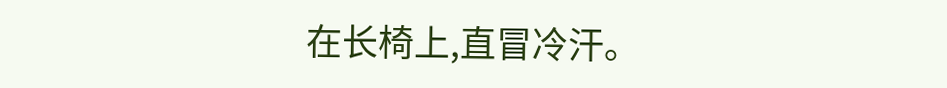在长椅上,直冒冷汗。